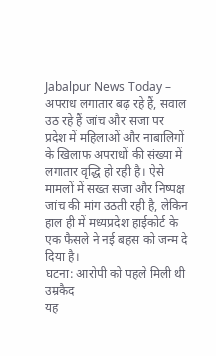Jabalpur News Today – अपराध लगातार बढ़ रहे हैं, सवाल उठ रहे हैं जांच और सजा पर
प्रदेश में महिलाओं और नाबालिगों के खिलाफ अपराधों की संख्या में लगातार वृद्धि हो रही है। ऐसे मामलों में सख्त सजा और निष्पक्ष जांच की मांग उठती रही है, लेकिन हाल ही में मध्यप्रदेश हाईकोर्ट के एक फैसले ने नई बहस को जन्म दे दिया है।
घटना: आरोपी को पहले मिली थी उम्रकैद
यह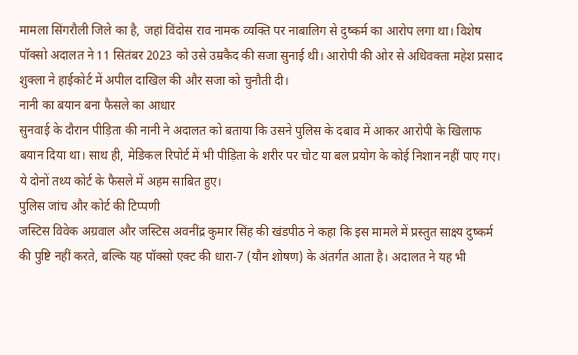मामला सिंगरौली जिले का है, जहां विंदोस राव नामक व्यक्ति पर नाबालिग से दुष्कर्म का आरोप लगा था। विशेष पॉक्सो अदालत ने 11 सितंबर 2023 को उसे उम्रकैद की सजा सुनाई थी। आरोपी की ओर से अधिवक्ता महेश प्रसाद शुक्ला ने हाईकोर्ट में अपील दाखिल की और सजा को चुनौती दी।
नानी का बयान बना फैसले का आधार
सुनवाई के दौरान पीड़िता की नानी ने अदालत को बताया कि उसने पुलिस के दबाव में आकर आरोपी के खिलाफ बयान दिया था। साथ ही, मेडिकल रिपोर्ट में भी पीड़िता के शरीर पर चोट या बल प्रयोग के कोई निशान नहीं पाए गए। ये दोनों तथ्य कोर्ट के फैसले में अहम साबित हुए।
पुलिस जांच और कोर्ट की टिप्पणी
जस्टिस विवेक अग्रवाल और जस्टिस अवनींद्र कुमार सिंह की खंडपीठ ने कहा कि इस मामले में प्रस्तुत साक्ष्य दुष्कर्म की पुष्टि नहीं करते, बल्कि यह पॉक्सो एक्ट की धारा-7 (यौन शोषण) के अंतर्गत आता है। अदालत ने यह भी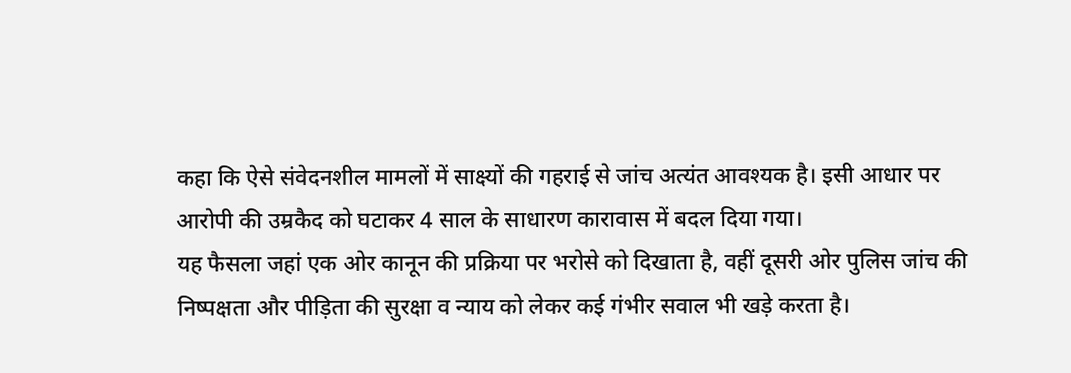कहा कि ऐसे संवेदनशील मामलों में साक्ष्यों की गहराई से जांच अत्यंत आवश्यक है। इसी आधार पर आरोपी की उम्रकैद को घटाकर 4 साल के साधारण कारावास में बदल दिया गया।
यह फैसला जहां एक ओर कानून की प्रक्रिया पर भरोसे को दिखाता है, वहीं दूसरी ओर पुलिस जांच की निष्पक्षता और पीड़िता की सुरक्षा व न्याय को लेकर कई गंभीर सवाल भी खड़े करता है।